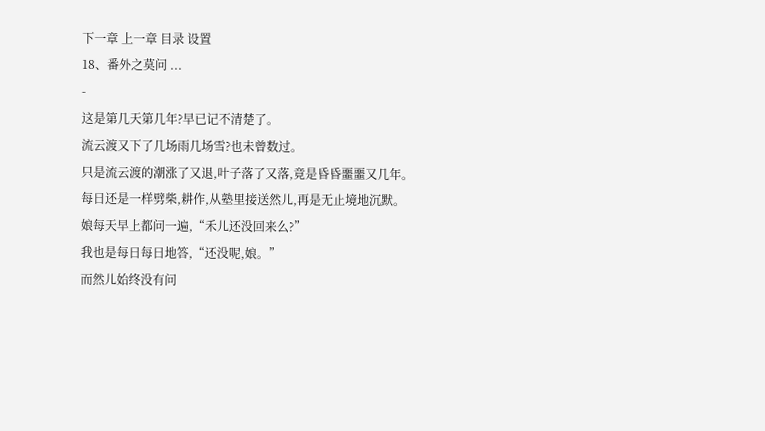下一章 上一章 目录 设置
18、番外之莫问 ...
-
这是第几天第几年?早已记不清楚了。
流云渡又下了几场雨几场雪?也未曾数过。
只是流云渡的潮涨了又退,叶子落了又落,竟是昏昏噩噩又几年。
每日还是一样劈柴,耕作,从塾里接送然儿,再是无止境地沉默。
娘每天早上都问一遍,“禾儿还没回来么?”
我也是每日每日地答,“还没呢,娘。”
而然儿始终没有问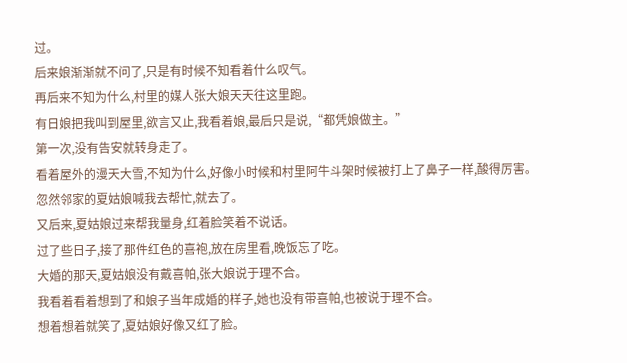过。
后来娘渐渐就不问了,只是有时候不知看着什么叹气。
再后来不知为什么,村里的媒人张大娘天天往这里跑。
有日娘把我叫到屋里,欲言又止,我看着娘,最后只是说,“都凭娘做主。”
第一次,没有告安就转身走了。
看着屋外的漫天大雪,不知为什么,好像小时候和村里阿牛斗架时候被打上了鼻子一样,酸得厉害。
忽然邻家的夏姑娘喊我去帮忙,就去了。
又后来,夏姑娘过来帮我量身,红着脸笑着不说话。
过了些日子,接了那件红色的喜袍,放在房里看,晚饭忘了吃。
大婚的那天,夏姑娘没有戴喜帕,张大娘说于理不合。
我看着看着想到了和娘子当年成婚的样子,她也没有带喜帕,也被说于理不合。
想着想着就笑了,夏姑娘好像又红了脸。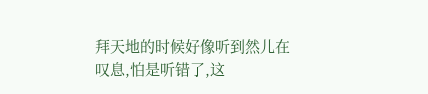拜天地的时候好像听到然儿在叹息,怕是听错了,这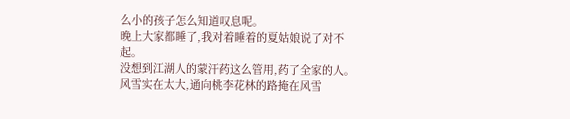么小的孩子怎么知道叹息呢。
晚上大家都睡了,我对着睡着的夏姑娘说了对不起。
没想到江湖人的蒙汗药这么管用,药了全家的人。
风雪实在太大,通向桃李花林的路掩在风雪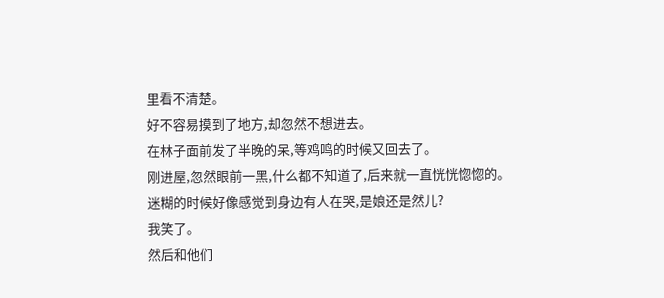里看不清楚。
好不容易摸到了地方,却忽然不想进去。
在林子面前发了半晚的呆,等鸡鸣的时候又回去了。
刚进屋,忽然眼前一黑,什么都不知道了,后来就一直恍恍惚惚的。
迷糊的时候好像感觉到身边有人在哭,是娘还是然儿?
我笑了。
然后和他们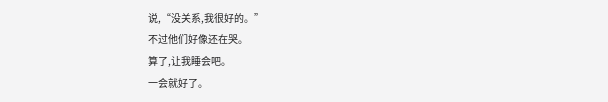说,“没关系,我很好的。”
不过他们好像还在哭。
算了,让我睡会吧。
一会就好了。